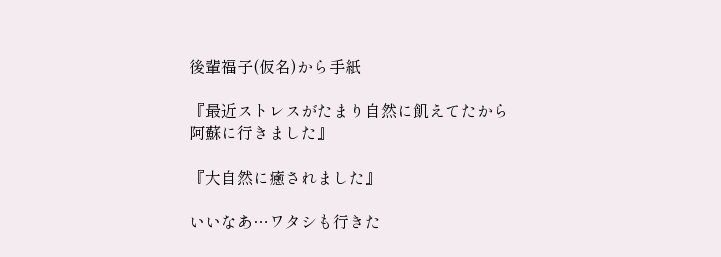後輩福子(仮名)から手紙

『最近ストレスがたまり自然に飢えてたから
阿蘇に行きました』

『大自然に癒されました』

いいなあ…ワタシも行きた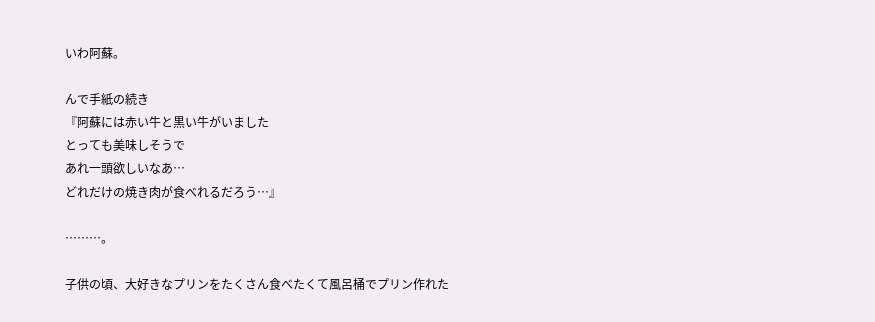いわ阿蘇。

んで手紙の続き
『阿蘇には赤い牛と黒い牛がいました
とっても美味しそうで
あれ一頭欲しいなあ…
どれだけの焼き肉が食べれるだろう…』

………。

子供の頃、大好きなプリンをたくさん食べたくて風呂桶でプリン作れた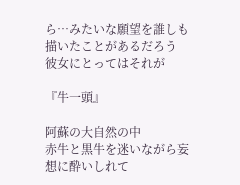ら…みたいな願望を誰しも描いたことがあるだろう
彼女にとってはそれが

『牛一頭』

阿蘇の大自然の中
赤牛と黒牛を迷いながら妄想に酔いしれて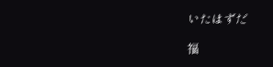いたはずだ

福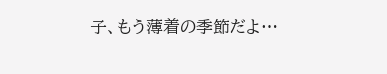子、もう薄着の季節だよ…